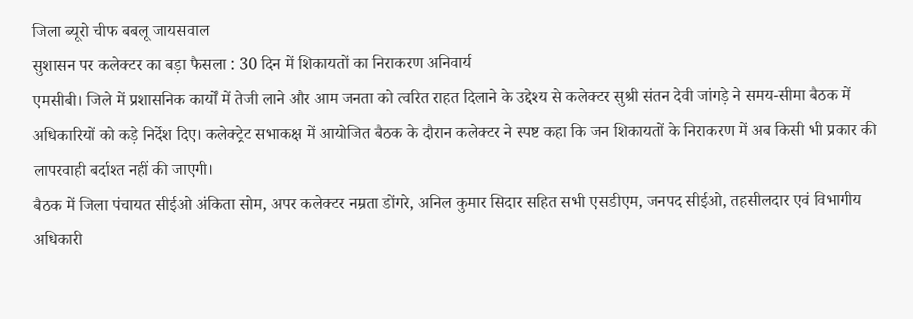जिला ब्यूरो चीफ बबलू जायसवाल
सुशासन पर कलेक्टर का बड़ा फैसला : 30 दिन में शिकायतों का निराकरण अनिवार्य
एमसीबी। जिले में प्रशासनिक कार्यों में तेजी लाने और आम जनता को त्वरित राहत दिलाने के उद्देश्य से कलेक्टर सुश्री संतन देवी जांगड़े ने समय-सीमा बैठक में अधिकारियों को कड़े निर्देश दिए। कलेक्ट्रेट सभाकक्ष में आयोजित बैठक के दौरान कलेक्टर ने स्पष्ट कहा कि जन शिकायतों के निराकरण में अब किसी भी प्रकार की लापरवाही बर्दाश्त नहीं की जाएगी।
बैठक में जिला पंचायत सीईओ अंकिता सोम, अपर कलेक्टर नम्रता डोंगरे, अनिल कुमार सिदार सहित सभी एसडीएम, जनपद सीईओ, तहसीलदार एवं विभागीय अधिकारी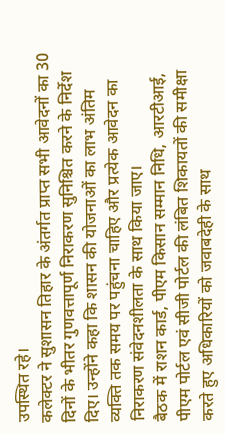उपस्थित रहे।
कलेक्टर ने सुशासन तिहार के अंतर्गत प्राप्त सभी आवेदनों का 30 दिनों के भीतर गुणवत्तापूर्ण निराकरण सुनिश्चित करने के निर्देश दिए। उन्होंने कहा कि शासन की योजनाओं का लाभ अंतिम व्यक्ति तक समय पर पहुंचना चाहिए और प्रत्येक आवेदन का निराकरण संवेदनशीलता के साथ किया जाए।
बैठक में राशन कार्ड, पीएम किसान सम्मान निधि, आरटीआई, पीएम पोर्टल एवं सीजी पोर्टल की लंबित शिकायतों की समीक्षा करते हुए अधिकारियों को जवाबदेही के साथ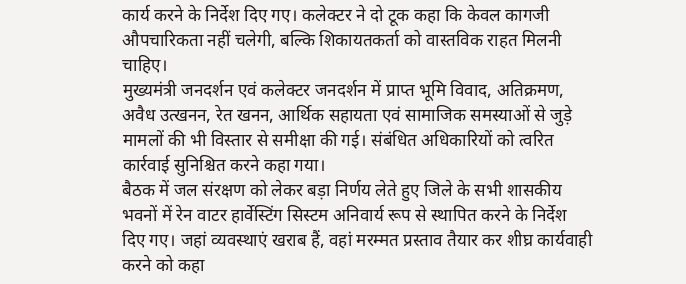कार्य करने के निर्देश दिए गए। कलेक्टर ने दो टूक कहा कि केवल कागजी औपचारिकता नहीं चलेगी, बल्कि शिकायतकर्ता को वास्तविक राहत मिलनी चाहिए।
मुख्यमंत्री जनदर्शन एवं कलेक्टर जनदर्शन में प्राप्त भूमि विवाद, अतिक्रमण, अवैध उत्खनन, रेत खनन, आर्थिक सहायता एवं सामाजिक समस्याओं से जुड़े मामलों की भी विस्तार से समीक्षा की गई। संबंधित अधिकारियों को त्वरित कार्रवाई सुनिश्चित करने कहा गया।
बैठक में जल संरक्षण को लेकर बड़ा निर्णय लेते हुए जिले के सभी शासकीय भवनों में रेन वाटर हार्वेस्टिंग सिस्टम अनिवार्य रूप से स्थापित करने के निर्देश दिए गए। जहां व्यवस्थाएं खराब हैं, वहां मरम्मत प्रस्ताव तैयार कर शीघ्र कार्यवाही करने को कहा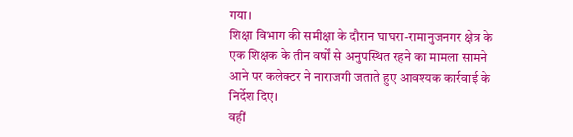गया।
शिक्षा विभाग की समीक्षा के दौरान घाघरा-रामानुजनगर क्षेत्र के एक शिक्षक के तीन वर्षों से अनुपस्थित रहने का मामला सामने आने पर कलेक्टर ने नाराजगी जताते हुए आवश्यक कार्रवाई के निर्देश दिए।
वहीं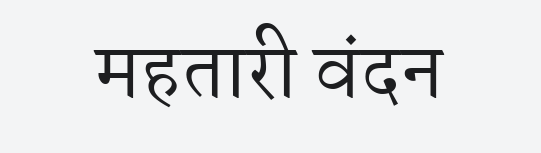महतारी वंदन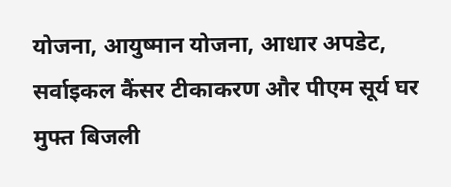योजना, आयुष्मान योजना, आधार अपडेट, सर्वाइकल कैंसर टीकाकरण और पीएम सूर्य घर मुफ्त बिजली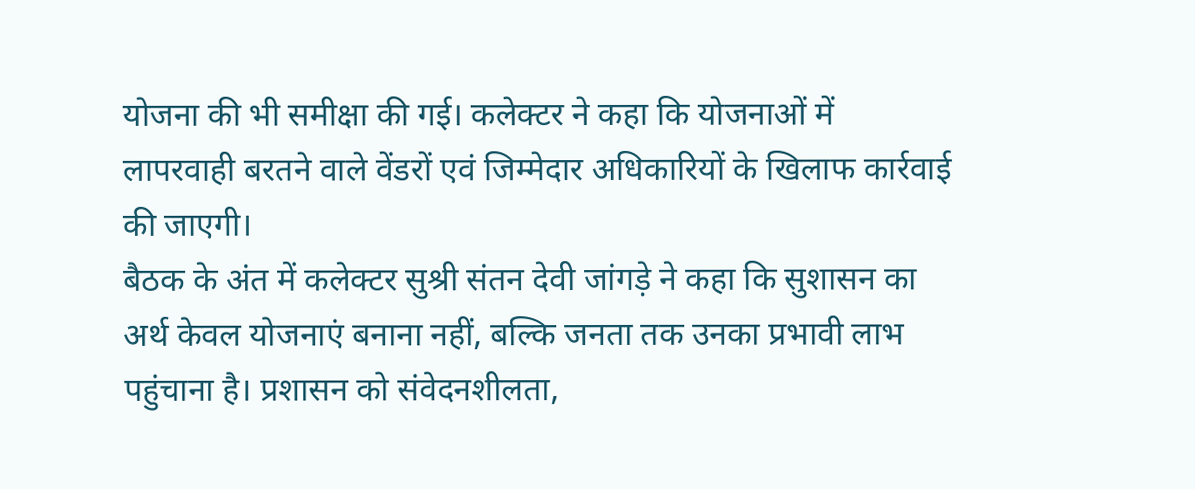योजना की भी समीक्षा की गई। कलेक्टर ने कहा कि योजनाओं में लापरवाही बरतने वाले वेंडरों एवं जिम्मेदार अधिकारियों के खिलाफ कार्रवाई की जाएगी।
बैठक के अंत में कलेक्टर सुश्री संतन देवी जांगड़े ने कहा कि सुशासन का अर्थ केवल योजनाएं बनाना नहीं, बल्कि जनता तक उनका प्रभावी लाभ पहुंचाना है। प्रशासन को संवेदनशीलता,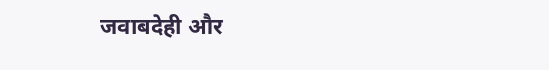जवाबदेही और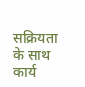सक्रियता के साथ कार्य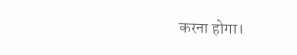करना होगा।